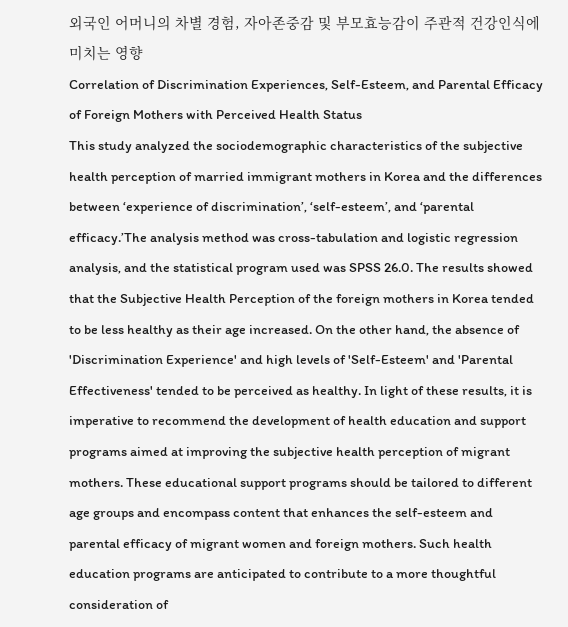외국인 어머니의 차별 경험, 자아존중감 및 부모효능감이 주관적 건강인식에 미치는 영향
Correlation of Discrimination Experiences, Self-Esteem, and Parental Efficacy of Foreign Mothers with Perceived Health Status
This study analyzed the sociodemographic characteristics of the subjective health perception of married immigrant mothers in Korea and the differences between ‘experience of discrimination’, ‘self-esteem’, and ‘parental efficacy.’The analysis method was cross-tabulation and logistic regression analysis, and the statistical program used was SPSS 26.0. The results showed that the Subjective Health Perception of the foreign mothers in Korea tended to be less healthy as their age increased. On the other hand, the absence of 'Discrimination Experience' and high levels of 'Self-Esteem' and 'Parental Effectiveness' tended to be perceived as healthy. In light of these results, it is imperative to recommend the development of health education and support programs aimed at improving the subjective health perception of migrant mothers. These educational support programs should be tailored to different age groups and encompass content that enhances the self-esteem and parental efficacy of migrant women and foreign mothers. Such health education programs are anticipated to contribute to a more thoughtful consideration of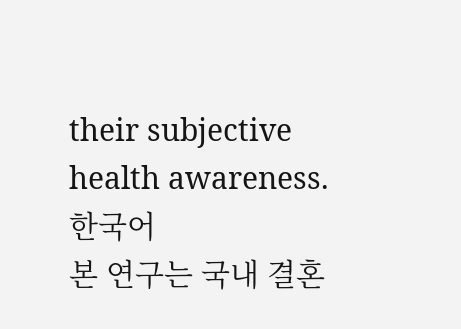their subjective health awareness.
한국어
본 연구는 국내 결혼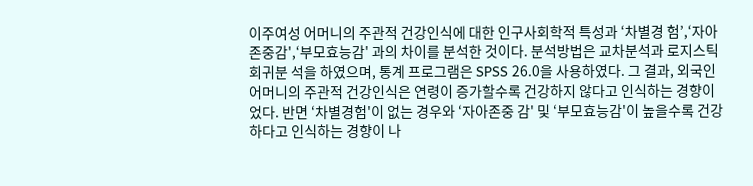이주여성 어머니의 주관적 건강인식에 대한 인구사회학적 특성과 ‘차별경 험’,‘자아존중감',‘부모효능감' 과의 차이를 분석한 것이다. 분석방법은 교차분석과 로지스틱 회귀분 석을 하였으며, 통계 프로그램은 SPSS 26.0을 사용하였다. 그 결과, 외국인 어머니의 주관적 건강인식은 연령이 증가할수록 건강하지 않다고 인식하는 경향이었다. 반면 ‘차별경험'이 없는 경우와 ‘자아존중 감' 및 ‘부모효능감'이 높을수록 건강하다고 인식하는 경향이 나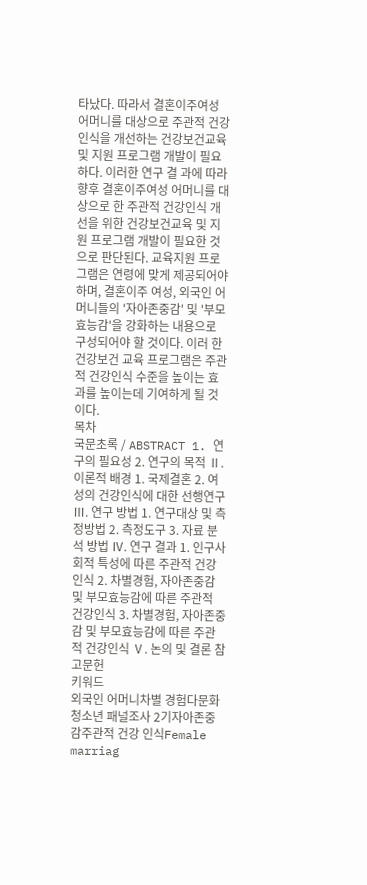타났다. 따라서 결혼이주여성 어머니를 대상으로 주관적 건강인식을 개선하는 건강보건교육 및 지원 프로그램 개발이 필요하다. 이러한 연구 결 과에 따라 향후 결혼이주여성 어머니를 대상으로 한 주관적 건강인식 개선을 위한 건강보건교육 및 지원 프로그램 개발이 필요한 것으로 판단된다. 교육지원 프로그램은 연령에 맞게 제공되어야 하며, 결혼이주 여성, 외국인 어머니들의 '자아존중감' 및 '부모효능감'을 강화하는 내용으로 구성되어야 할 것이다. 이러 한 건강보건 교육 프로그램은 주관적 건강인식 수준을 높이는 효과를 높이는데 기여하게 될 것이다.
목차
국문초록 / ABSTRACT 1. 연구의 필요성 2. 연구의 목적 Ⅱ. 이론적 배경 1. 국제결혼 2. 여성의 건강인식에 대한 선행연구 Ⅲ. 연구 방법 1. 연구대상 및 측정방법 2. 측정도구 3. 자료 분석 방법 Ⅳ. 연구 결과 1. 인구사회적 특성에 따른 주관적 건강인식 2. 차별경험, 자아존중감 및 부모효능감에 따른 주관적 건강인식 3. 차별경험, 자아존중감 및 부모효능감에 따른 주관적 건강인식 Ⅴ. 논의 및 결론 참고문헌
키워드
외국인 어머니차별 경험다문화청소년 패널조사 2기자아존중감주관적 건강 인식Female marriag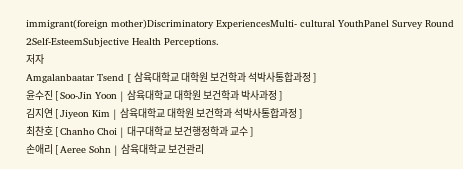immigrant(foreign mother)Discriminatory ExperiencesMulti- cultural YouthPanel Survey Round 2Self-EsteemSubjective Health Perceptions.
저자
Amgalanbaatar Tsend [ 삼육대학교 대학원 보건학과 석박사통합과정 ]
윤수진 [ Soo-Jin Yoon | 삼육대학교 대학원 보건학과 박사과정 ]
김지연 [ Jiyeon Kim | 삼육대학교 대학원 보건학과 석박사통합과정 ]
최찬호 [ Chanho Choi | 대구대학교 보건행정학과 교수 ]
손애리 [ Aeree Sohn | 삼육대학교 보건관리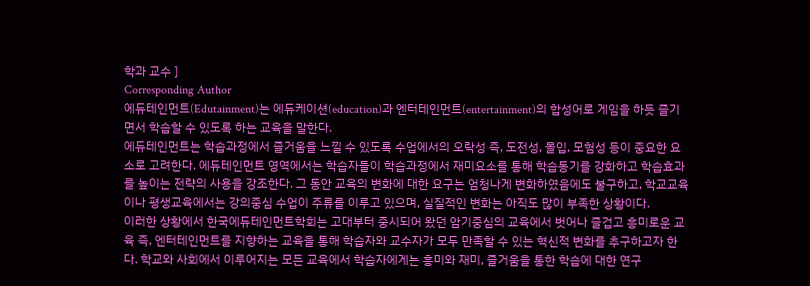학과 교수 ]
Corresponding Author
에듀테인먼트(Edutainment)는 에듀케이션(education)과 엔터테인먼트(entertainment)의 합성어로 게임을 하듯 즐기면서 학습할 수 있도록 하는 교육을 말한다.
에듀테인먼트는 학습과정에서 즐거움을 느낄 수 있도록 수업에서의 오락성 즉, 도전성, 몰입, 모험성 등이 중요한 요소로 고려한다. 에듀테인먼트 영역에서는 학습자들이 학습과정에서 재미요소를 통해 학습동기를 강화하고 학습효과를 높이는 전략의 사용을 강조한다. 그 동안 교육의 변화에 대한 요구는 엄청나게 변화하였음에도 불구하고, 학교교육이나 평생교육에서는 강의중심 수업이 주류를 이루고 있으며, 실질적인 변화는 아직도 많이 부족한 상황이다.
이러한 상황에서 한국에듀테인먼트학회는 고대부터 중시되어 왔던 암기중심의 교육에서 벗어나 즐겁고 흥미로운 교육 즉, 엔터테인먼트를 지향하는 교육을 통해 학습자와 교수자가 모두 만족할 수 있는 혁신적 변화를 추구하고자 한다. 학교와 사회에서 이루어지는 모든 교육에서 학습자에게는 흥미와 재미, 즐거움을 통한 학습에 대한 연구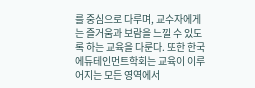를 중심으로 다루며, 교수자에게는 즐거움과 보람을 느낄 수 있도록 하는 교육을 다룬다. 또한 한국에듀테인먼트학회는 교육이 이루어지는 모든 영역에서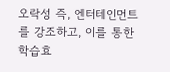오락성 즉, 엔터테인먼트를 강조하고, 이를 통한 학습효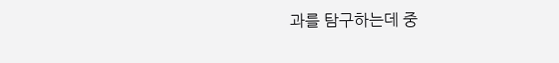과를 탐구하는데 중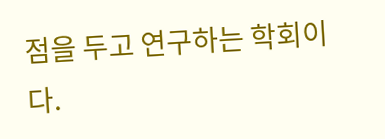점을 두고 연구하는 학회이다.